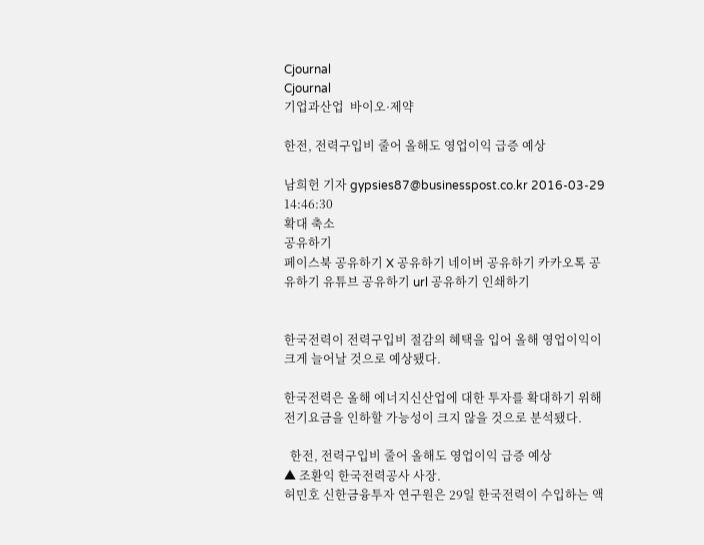Cjournal
Cjournal
기업과산업  바이오·제약

한전, 전력구입비 줄어 올해도 영업이익 급증 예상

남희헌 기자 gypsies87@businesspost.co.kr 2016-03-29 14:46:30
확대 축소
공유하기
페이스북 공유하기 X 공유하기 네이버 공유하기 카카오톡 공유하기 유튜브 공유하기 url 공유하기 인쇄하기


한국전력이 전력구입비 절감의 혜택을 입어 올해 영업이익이 크게 늘어날 것으로 예상됐다.

한국전력은 올해 에너지신산업에 대한 투자를 확대하기 위해 전기요금을 인하할 가능성이 크지 않을 것으로 분석됐다.

  한전, 전력구입비 줄어 올해도 영업이익 급증 예상
▲ 조환익 한국전력공사 사장.
허민호 신한금융투자 연구원은 29일 한국전력이 수입하는 액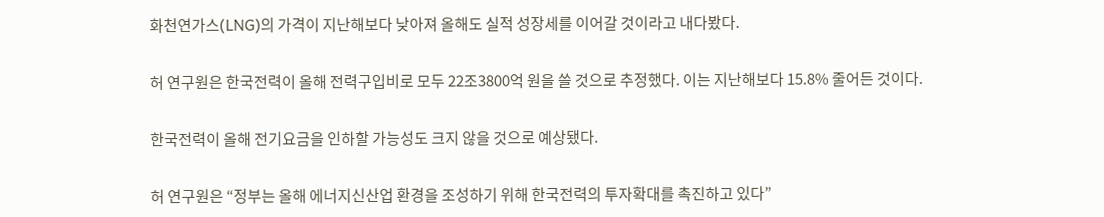화천연가스(LNG)의 가격이 지난해보다 낮아져 올해도 실적 성장세를 이어갈 것이라고 내다봤다.

허 연구원은 한국전력이 올해 전력구입비로 모두 22조3800억 원을 쓸 것으로 추정했다. 이는 지난해보다 15.8% 줄어든 것이다.

한국전력이 올해 전기요금을 인하할 가능성도 크지 않을 것으로 예상됐다.

허 연구원은 “정부는 올해 에너지신산업 환경을 조성하기 위해 한국전력의 투자확대를 촉진하고 있다”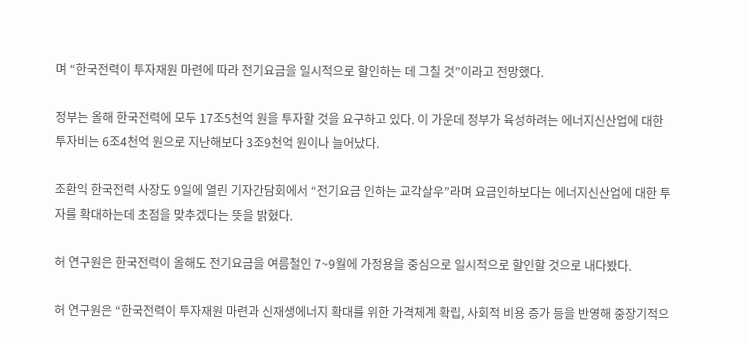며 “한국전력이 투자재원 마련에 따라 전기요금을 일시적으로 할인하는 데 그칠 것”이라고 전망했다.

정부는 올해 한국전력에 모두 17조5천억 원을 투자할 것을 요구하고 있다. 이 가운데 정부가 육성하려는 에너지신산업에 대한 투자비는 6조4천억 원으로 지난해보다 3조9천억 원이나 늘어났다.

조환익 한국전력 사장도 9일에 열린 기자간담회에서 “전기요금 인하는 교각살우”라며 요금인하보다는 에너지신산업에 대한 투자를 확대하는데 초점을 맞추겠다는 뜻을 밝혔다.

허 연구원은 한국전력이 올해도 전기요금을 여름철인 7~9월에 가정용을 중심으로 일시적으로 할인할 것으로 내다봤다.

허 연구원은 “한국전력이 투자재원 마련과 신재생에너지 확대를 위한 가격체계 확립, 사회적 비용 증가 등을 반영해 중장기적으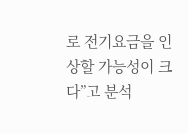로 전기요금을 인상할 가능성이 크다”고 분석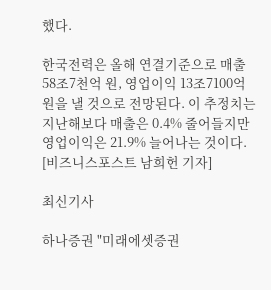했다.

한국전력은 올해 연결기준으로 매출 58조7천억 원, 영업이익 13조7100억 원을 낼 것으로 전망된다. 이 추정치는 지난해보다 매출은 0.4% 줄어들지만 영업이익은 21.9% 늘어나는 것이다. [비즈니스포스트 남희헌 기자]

최신기사

하나증권 "미래에셋증권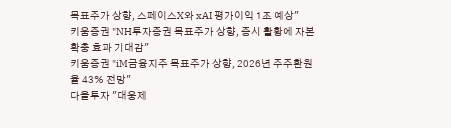목표주가 상향, 스페이스X와 xAI 평가이익 1조 예상"
키움증권 "NH투자증권 목표주가 상향, 증시 활황에 자본확충 효과 기대감"
키움증권 "iM금융지주 목표주가 상향, 2026년 주주환원율 43% 전망"
다올투자 "대웅제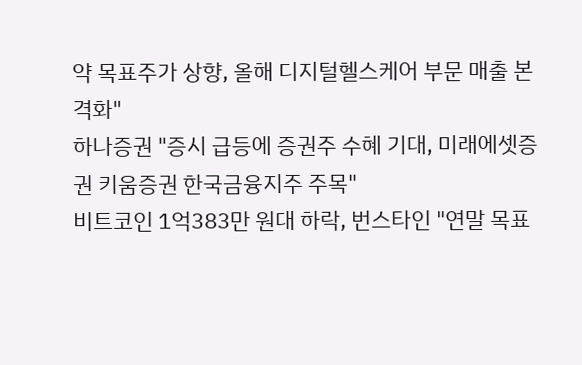약 목표주가 상향, 올해 디지털헬스케어 부문 매출 본격화"
하나증권 "증시 급등에 증권주 수혜 기대, 미래에셋증권 키움증권 한국금융지주 주목"
비트코인 1억383만 원대 하락, 번스타인 "연말 목표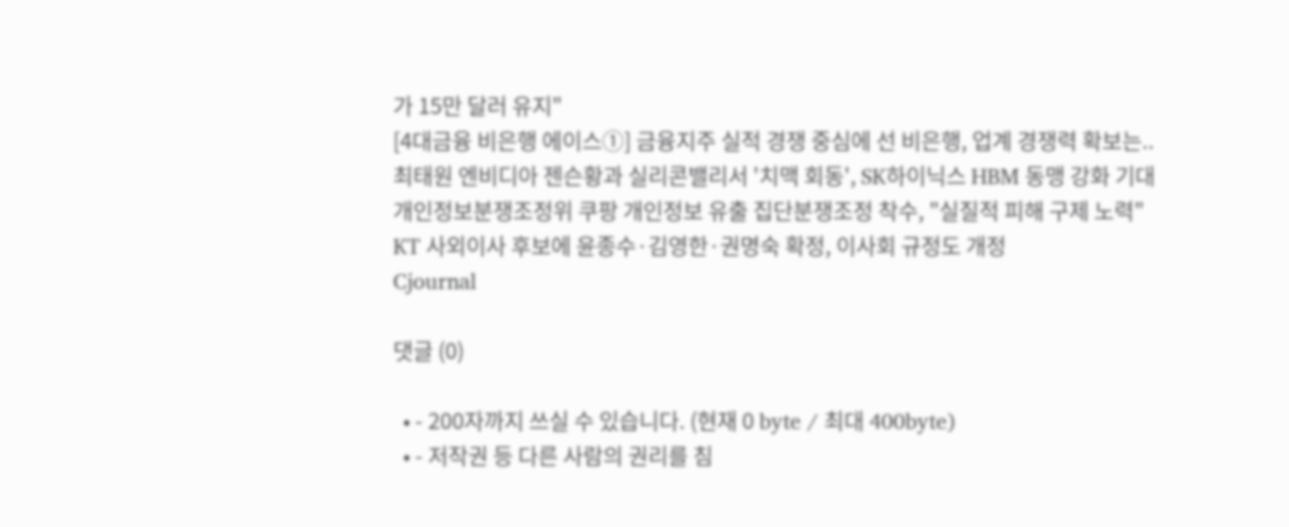가 15만 달러 유지"
[4대금융 비은행 에이스①] 금융지주 실적 경쟁 중심에 선 비은행, 업계 경쟁력 확보는..
최태원 엔비디아 젠슨황과 실리콘밸리서 '치맥 회동', SK하이닉스 HBM 동맹 강화 기대
개인정보분쟁조정위 쿠팡 개인정보 유출 집단분쟁조정 착수, "실질적 피해 구제 노력"
KT 사외이사 후보에 윤종수·김영한·권명숙 확정, 이사회 규정도 개정
Cjournal

댓글 (0)

  • - 200자까지 쓰실 수 있습니다. (현재 0 byte / 최대 400byte)
  • - 저작권 등 다른 사람의 권리를 침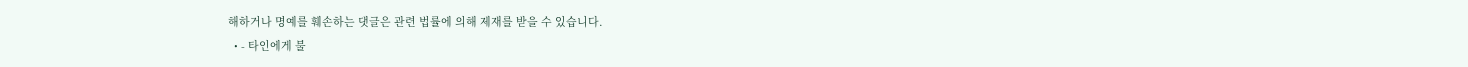해하거나 명예를 훼손하는 댓글은 관련 법률에 의해 제재를 받을 수 있습니다.
  • - 타인에게 불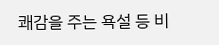쾌감을 주는 욕설 등 비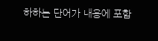하하는 단어가 내용에 포함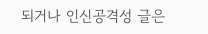되거나 인신공격성 글은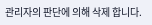관리자의 판단에 의해 삭제 합니다.